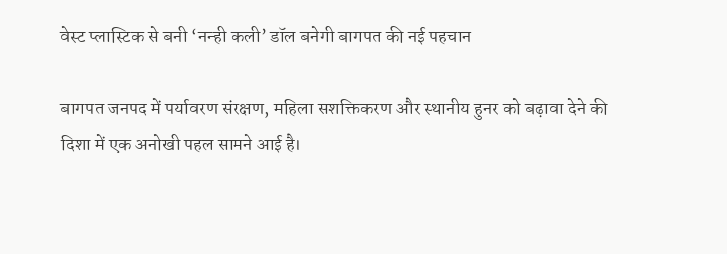वेस्ट प्लास्टिक से बनी ‘नन्ही कली’ डॉल बनेगी बागपत की नई पहचान

बागपत जनपद में पर्यावरण संरक्षण, महिला सशक्तिकरण और स्थानीय हुनर को बढ़ावा देने की दिशा में एक अनोखी पहल सामने आई है।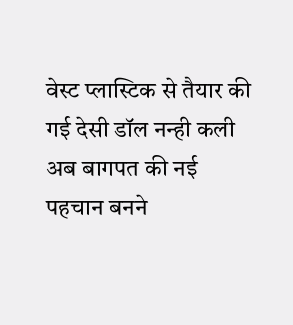वेस्ट प्लास्टिक से तैयार की गई देसी डॉल नन्ही कली अब बागपत की नई पहचान बनने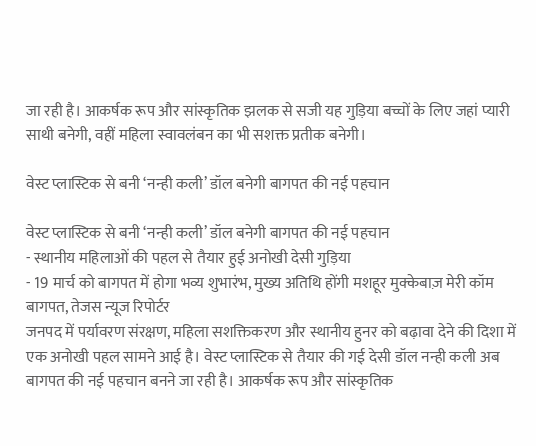जा रही है। आकर्षक रूप और सांस्कृतिक झलक से सजी यह गुड़िया बच्चों के लिए जहां प्यारी साथी बनेगी, वहीं महिला स्वावलंबन का भी सशक्त प्रतीक बनेगी।

वेस्ट प्लास्टिक से बनी ‘नन्ही कली’ डॉल बनेगी बागपत की नई पहचान

वेस्ट प्लास्टिक से बनी ‘नन्ही कली’ डॉल बनेगी बागपत की नई पहचान
- स्थानीय महिलाओं की पहल से तैयार हुई अनोखी देसी गुड़िया
- 19 मार्च को बागपत में होगा भव्य शुभारंभ, मुख्य अतिथि होंगी मशहूर मुक्केबाज़ मेरी कॉम
बागपत, तेजस न्यूज रिपोर्टर
जनपद में पर्यावरण संरक्षण, महिला सशक्तिकरण और स्थानीय हुनर को बढ़ावा देने की दिशा में एक अनोखी पहल सामने आई है। वेस्ट प्लास्टिक से तैयार की गई देसी डॉल नन्ही कली अब बागपत की नई पहचान बनने जा रही है। आकर्षक रूप और सांस्कृतिक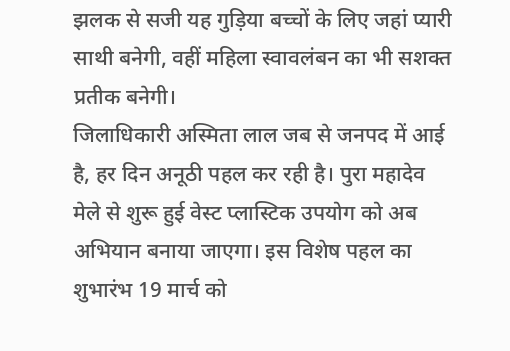झलक से सजी यह गुड़िया बच्चों के लिए जहां प्यारी साथी बनेगी, वहीं महिला स्वावलंबन का भी सशक्त प्रतीक बनेगी।
जिलाधिकारी अस्मिता लाल जब से जनपद में आई है, हर दिन अनूठी पहल कर रही है। पुरा महादेव मेले से शुरू हुई वेस्ट प्लास्टिक उपयोग को अब अभियान बनाया जाएगा। इस विशेष पहल का शुभारंभ 19 मार्च को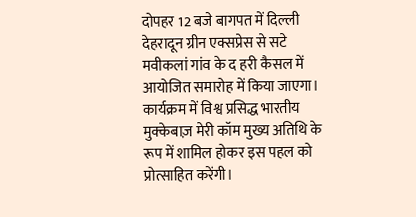दोपहर 12 बजे बागपत में दिल्ली देहरादून ग्रीन एक्सप्रेस से सटे मवीकलां गांव के द हरी कैसल में आयोजित समारोह में किया जाएगा। कार्यक्रम में विश्व प्रसिद्ध भारतीय मुक्केबाज़ मेरी कॉम मुख्य अतिथि के रूप में शामिल होकर इस पहल को प्रोत्साहित करेंगी।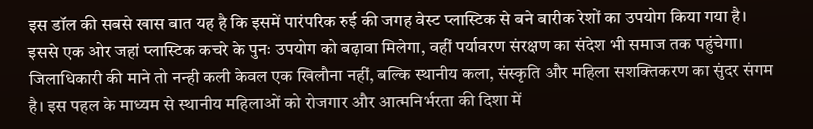इस डॉल की सबसे खास बात यह है कि इसमें पारंपरिक रुई की जगह वेस्ट प्लास्टिक से बने बारीक रेशों का उपयोग किया गया है। इससे एक ओर जहां प्लास्टिक कचरे के पुनः उपयोग को बढ़ावा मिलेगा, वहीं पर्यावरण संरक्षण का संदेश भी समाज तक पहुंचेगा। जिलाधिकारी की माने तो नन्ही कली केवल एक खिलौना नहीं, बल्कि स्थानीय कला, संस्कृति और महिला सशक्तिकरण का सुंदर संगम है। इस पहल के माध्यम से स्थानीय महिलाओं को रोजगार और आत्मनिर्भरता की दिशा में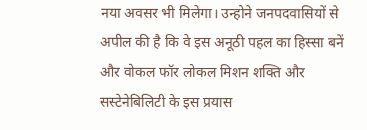नया अवसर भी मिलेगा। उन्होने जनपदवासियों से अपील की है कि वे इस अनूठी पहल का हिस्सा बनें और वोकल फॉर लोकल मिशन शक्ति और सस्टेनेबिलिटी के इस प्रयास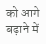को आगे बढ़ाने में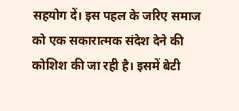सहयोग दें। इस पहल के जरिए समाज को एक सकारात्मक संदेश देने की कोशिश की जा रही है। इसमें बेटी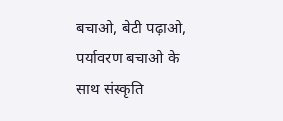बचाओ, बेटी पढ़ाओ, पर्यावरण बचाओ के साथ संस्कृति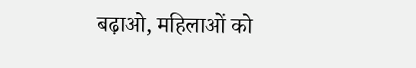बढ़ाओ, महिलाओं को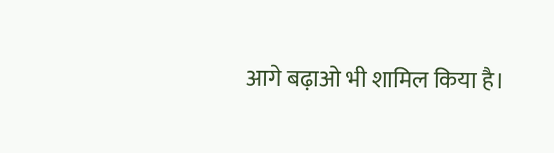आगे बढ़ाओ भी शामिल किया है।